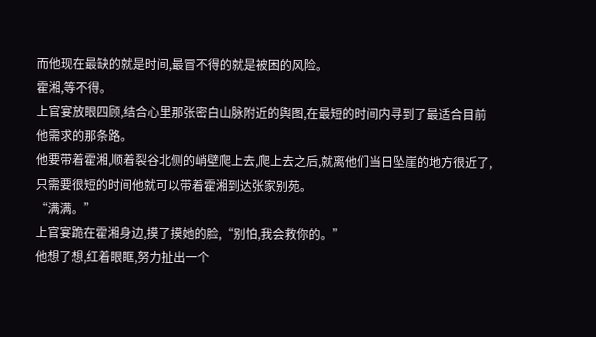而他现在最缺的就是时间,最冒不得的就是被困的风险。
霍湘,等不得。
上官宴放眼四顾,结合心里那张密白山脉附近的舆图,在最短的时间内寻到了最适合目前他需求的那条路。
他要带着霍湘,顺着裂谷北侧的峭壁爬上去,爬上去之后,就离他们当日坠崖的地方很近了,只需要很短的时间他就可以带着霍湘到达张家别苑。
“满满。”
上官宴跪在霍湘身边,摸了摸她的脸,“别怕,我会救你的。”
他想了想,红着眼眶,努力扯出一个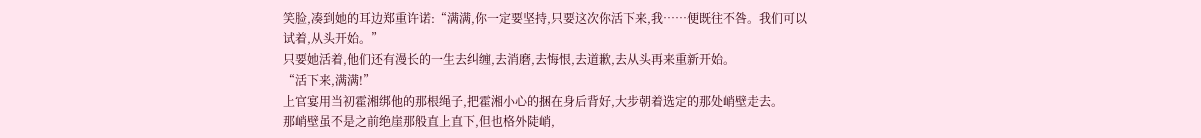笑脸,凑到她的耳边郑重许诺:“满满,你一定要坚持,只要这次你活下来,我……便既往不咎。我们可以试着,从头开始。”
只要她活着,他们还有漫长的一生去纠缠,去消磨,去悔恨,去道歉,去从头再来重新开始。
“活下来,满满!”
上官宴用当初霍湘绑他的那根绳子,把霍湘小心的捆在身后背好,大步朝着选定的那处峭壁走去。
那峭壁虽不是之前绝崖那般直上直下,但也格外陡峭,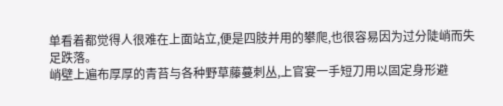单看着都觉得人很难在上面站立,便是四肢并用的攀爬,也很容易因为过分陡峭而失足跌落。
峭壁上遍布厚厚的青苔与各种野草藤蔓刺丛,上官宴一手短刀用以固定身形避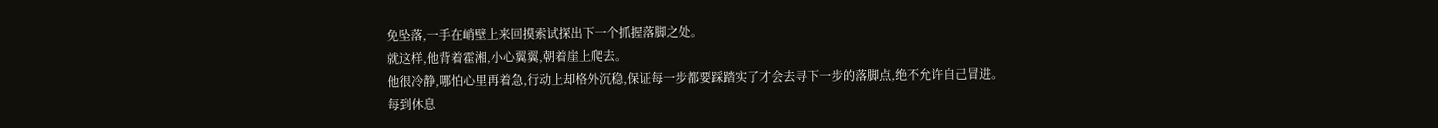免坠落,一手在峭壁上来回摸索试探出下一个抓握落脚之处。
就这样,他背着霍湘,小心翼翼,朝着崖上爬去。
他很冷静,哪怕心里再着急,行动上却格外沉稳,保证每一步都要踩踏实了才会去寻下一步的落脚点,绝不允许自己冒进。
每到休息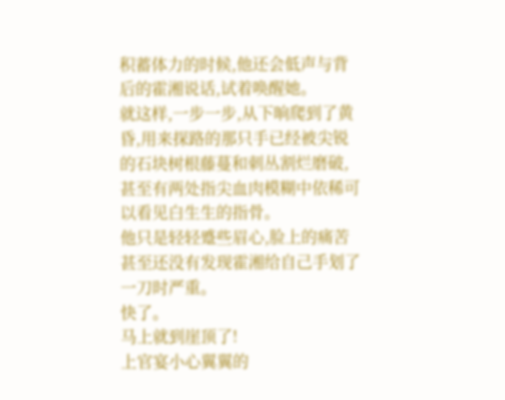积蓄体力的时候,他还会低声与背后的霍湘说话,试着唤醒她。
就这样,一步一步,从下晌爬到了黄昏,用来探路的那只手已经被尖锐的石块树根藤蔓和刺丛割烂磨破,甚至有两处指尖血肉模糊中依稀可以看见白生生的指骨。
他只是轻轻蹙些眉心,脸上的痛苦甚至还没有发现霍湘给自己手划了一刀时严重。
快了。
马上就到崖顶了!
上官宴小心翼翼的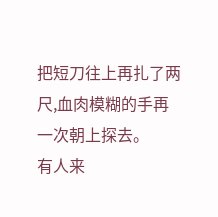把短刀往上再扎了两尺,血肉模糊的手再一次朝上探去。
有人来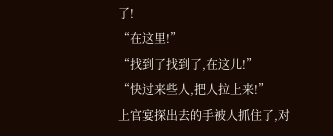了!
“在这里!”
“找到了找到了,在这儿!”
“快过来些人,把人拉上来!”
上官宴探出去的手被人抓住了,对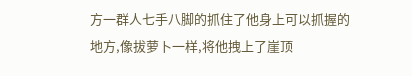方一群人七手八脚的抓住了他身上可以抓握的地方,像拔萝卜一样,将他拽上了崖顶